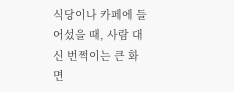식당이나 카페에 들어섰을 때, 사람 대신 번쩍이는 큰 화면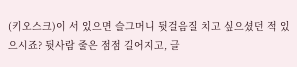(키오스크)이 서 있으면 슬그머니 뒷걸음질 치고 싶으셨던 적 있으시죠? 뒷사람 줄은 점점 길어지고, 글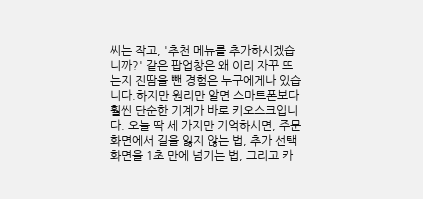씨는 작고, '추천 메뉴를 추가하시겠습니까?' 같은 팝업창은 왜 이리 자꾸 뜨는지 진땀을 뺀 경험은 누구에게나 있습니다.하지만 원리만 알면 스마트폰보다 훨씬 단순한 기계가 바로 키오스크입니다. 오늘 딱 세 가지만 기억하시면, 주문 화면에서 길을 잃지 않는 법, 추가 선택 화면을 1초 만에 넘기는 법, 그리고 카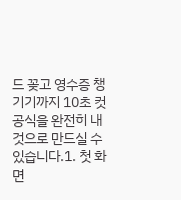드 꽂고 영수증 챙기기까지 10초 컷 공식을 완전히 내 것으로 만드실 수 있습니다.1. 첫 화면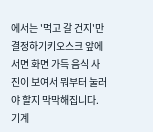에서는 '먹고 갈 건지'만 결정하기키오스크 앞에 서면 화면 가득 음식 사진이 보여서 뭐부터 눌러야 할지 막막해집니다. 기계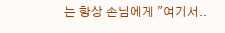는 항상 손님에게 "여기서..